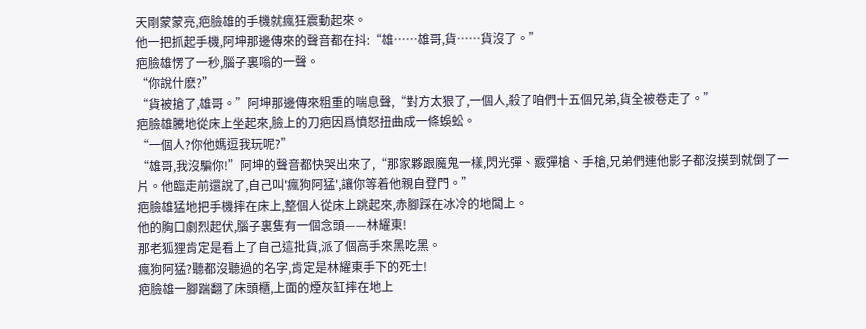天剛蒙蒙亮,疤臉雄的手機就瘋狂震動起來。
他一把抓起手機,阿坤那邊傳來的聲音都在抖:“雄……雄哥,貨……貨沒了。”
疤臉雄愣了一秒,腦子裏嗡的一聲。
“你說什麽?”
“貨被搶了,雄哥。”阿坤那邊傳來粗重的喘息聲,“對方太狠了,一個人,殺了咱們十五個兄弟,貨全被卷走了。”
疤臉雄騰地從床上坐起來,臉上的刀疤因爲憤怒扭曲成一條蜈蚣。
“一個人?你他媽逗我玩呢?”
“雄哥,我沒騙你!”阿坤的聲音都快哭出來了,“那家夥跟魔鬼一樣,閃光彈、霰彈槍、手槍,兄弟們連他影子都沒摸到就倒了一片。他臨走前還說了,自己叫'瘋狗阿猛',讓你等着他親自登門。”
疤臉雄猛地把手機摔在床上,整個人從床上跳起來,赤腳踩在冰冷的地闆上。
他的胸口劇烈起伏,腦子裏隻有一個念頭——林耀東!
那老狐狸肯定是看上了自己這批貨,派了個高手來黑吃黑。
瘋狗阿猛?聽都沒聽過的名字,肯定是林耀東手下的死士!
疤臉雄一腳踹翻了床頭櫃,上面的煙灰缸摔在地上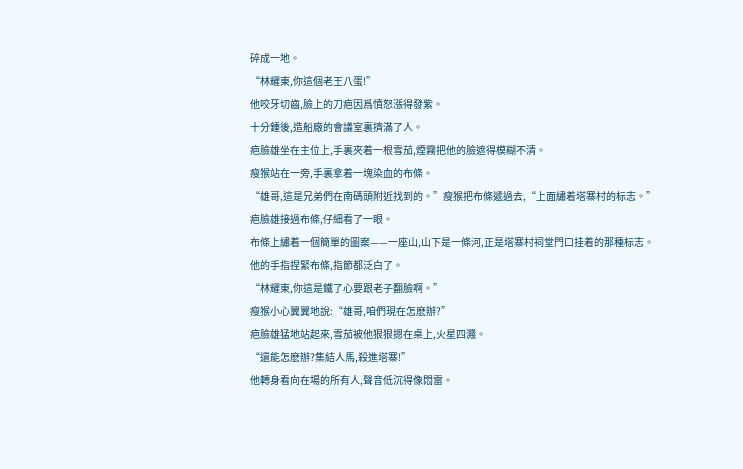碎成一地。
“林耀東,你這個老王八蛋!”
他咬牙切齒,臉上的刀疤因爲憤怒漲得發紫。
十分鍾後,造船廠的會議室裏擠滿了人。
疤臉雄坐在主位上,手裏夾着一根雪茄,煙霧把他的臉遮得模糊不清。
瘦猴站在一旁,手裏拿着一塊染血的布條。
“雄哥,這是兄弟們在南碼頭附近找到的。”瘦猴把布條遞過去,“上面繡着塔寨村的标志。”
疤臉雄接過布條,仔細看了一眼。
布條上繡着一個簡單的圖案——一座山,山下是一條河,正是塔寨村祠堂門口挂着的那種标志。
他的手指捏緊布條,指節都泛白了。
“林耀東,你這是鐵了心要跟老子翻臉啊。”
瘦猴小心翼翼地說:“雄哥,咱們現在怎麽辦?”
疤臉雄猛地站起來,雪茄被他狠狠摁在桌上,火星四濺。
“還能怎麽辦?集結人馬,殺進塔寨!”
他轉身看向在場的所有人,聲音低沉得像悶雷。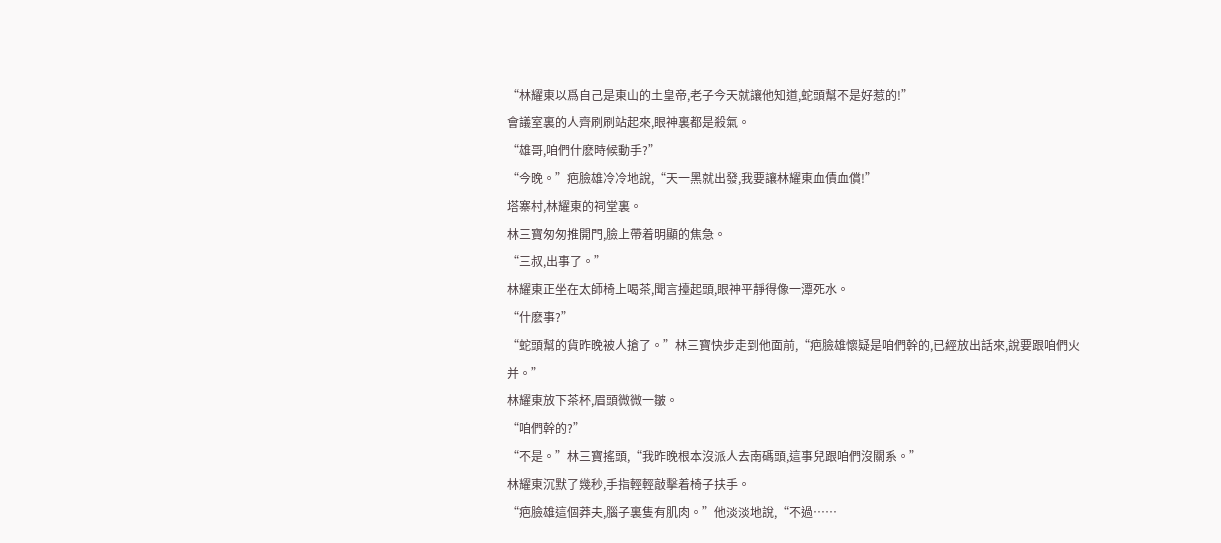“林耀東以爲自己是東山的土皇帝,老子今天就讓他知道,蛇頭幫不是好惹的!”
會議室裏的人齊刷刷站起來,眼神裏都是殺氣。
“雄哥,咱們什麽時候動手?”
“今晚。”疤臉雄冷冷地說,“天一黑就出發,我要讓林耀東血債血償!”
塔寨村,林耀東的祠堂裏。
林三寶匆匆推開門,臉上帶着明顯的焦急。
“三叔,出事了。”
林耀東正坐在太師椅上喝茶,聞言擡起頭,眼神平靜得像一潭死水。
“什麽事?”
“蛇頭幫的貨昨晚被人搶了。”林三寶快步走到他面前,“疤臉雄懷疑是咱們幹的,已經放出話來,說要跟咱們火并。”
林耀東放下茶杯,眉頭微微一皺。
“咱們幹的?”
“不是。”林三寶搖頭,“我昨晚根本沒派人去南碼頭,這事兒跟咱們沒關系。”
林耀東沉默了幾秒,手指輕輕敲擊着椅子扶手。
“疤臉雄這個莽夫,腦子裏隻有肌肉。”他淡淡地說,“不過……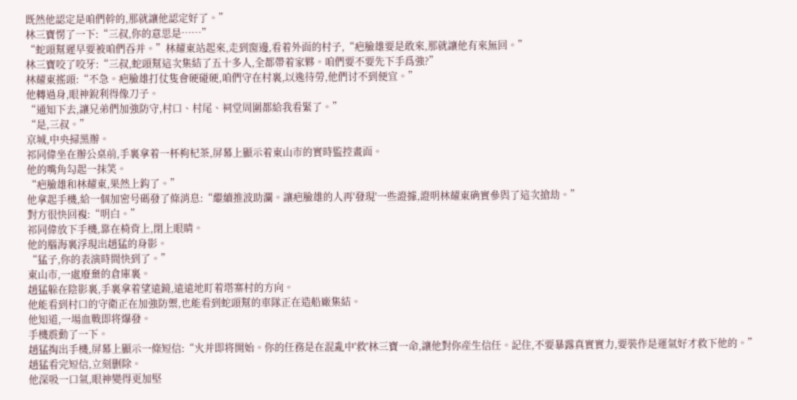既然他認定是咱們幹的,那就讓他認定好了。”
林三寶愣了一下:“三叔,你的意思是……”
“蛇頭幫遲早要被咱們吞并。”林耀東站起來,走到窗邊,看着外面的村子,“疤臉雄要是敢來,那就讓他有來無回。”
林三寶咬了咬牙:“三叔,蛇頭幫這次集結了五十多人,全都帶着家夥。咱們要不要先下手爲強?”
林耀東搖頭:“不急。疤臉雄打仗隻會硬碰硬,咱們守在村裏,以逸待勞,他們讨不到便宜。”
他轉過身,眼神銳利得像刀子。
“通知下去,讓兄弟們加強防守,村口、村尾、祠堂周圍都給我看緊了。”
“是,三叔。”
京城,中央掃黑辦。
祁同偉坐在辦公桌前,手裏拿着一杯枸杞茶,屏幕上顯示着東山市的實時監控畫面。
他的嘴角勾起一抹笑。
“疤臉雄和林耀東,果然上鈎了。”
他拿起手機,給一個加密号碼發了條消息:“繼續推波助瀾。讓疤臉雄的人再'發現'一些證據,證明林耀東确實參與了這次搶劫。”
對方很快回複:“明白。”
祁同偉放下手機,靠在椅背上,閉上眼睛。
他的腦海裏浮現出趙猛的身影。
“猛子,你的表演時間快到了。”
東山市,一處廢棄的倉庫裏。
趙猛躲在陰影裏,手裏拿着望遠鏡,遠遠地盯着塔寨村的方向。
他能看到村口的守衛正在加強防禦,也能看到蛇頭幫的車隊正在造船廠集結。
他知道,一場血戰即将爆發。
手機震動了一下。
趙猛掏出手機,屏幕上顯示一條短信:“火并即将開始。你的任務是在混亂中'救'林三寶一命,讓他對你産生信任。記住,不要暴露真實實力,要裝作是運氣好才救下他的。”
趙猛看完短信,立刻删除。
他深吸一口氣,眼神變得更加堅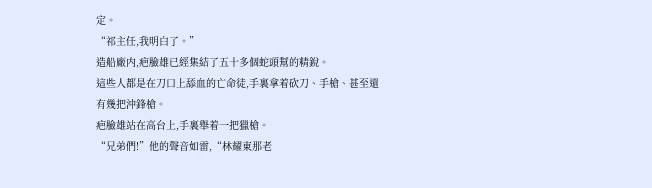定。
“祁主任,我明白了。”
造船廠内,疤臉雄已經集結了五十多個蛇頭幫的精銳。
這些人都是在刀口上舔血的亡命徒,手裏拿着砍刀、手槍、甚至還有幾把沖鋒槍。
疤臉雄站在高台上,手裏舉着一把獵槍。
“兄弟們!”他的聲音如雷,“林耀東那老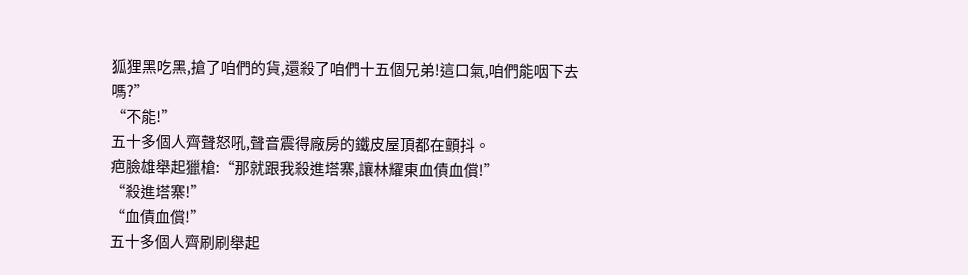狐狸黑吃黑,搶了咱們的貨,還殺了咱們十五個兄弟!這口氣,咱們能咽下去嗎?”
“不能!”
五十多個人齊聲怒吼,聲音震得廠房的鐵皮屋頂都在顫抖。
疤臉雄舉起獵槍:“那就跟我殺進塔寨,讓林耀東血債血償!”
“殺進塔寨!”
“血債血償!”
五十多個人齊刷刷舉起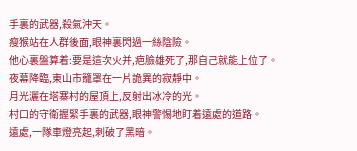手裏的武器,殺氣沖天。
瘦猴站在人群後面,眼神裏閃過一絲陰險。
他心裏盤算着:要是這次火并,疤臉雄死了,那自己就能上位了。
夜幕降臨,東山市籠罩在一片詭異的寂靜中。
月光灑在塔寨村的屋頂上,反射出冰冷的光。
村口的守衛握緊手裏的武器,眼神警惕地盯着遠處的道路。
遠處,一隊車燈亮起,刺破了黑暗。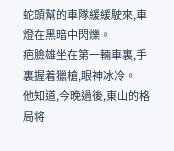蛇頭幫的車隊緩緩駛來,車燈在黑暗中閃爍。
疤臉雄坐在第一輛車裏,手裏握着獵槍,眼神冰冷。
他知道,今晚過後,東山的格局将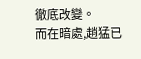徹底改變。
而在暗處,趙猛已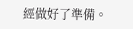經做好了準備。